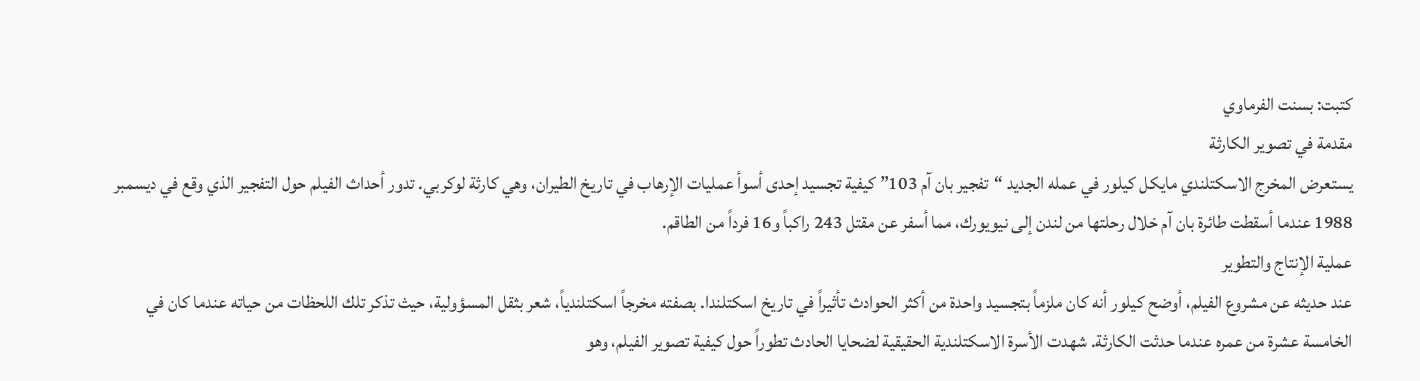كتبت: بسنت الفرماوي
مقدمة في تصوير الكارثة
يستعرض المخرج الاسكتلندي مايكل كيلور في عمله الجديد “تفجير بان آم 103” كيفية تجسيد إحدى أسوأ عمليات الإرهاب في تاريخ الطيران، وهي كارثة لوكربي. تدور أحداث الفيلم حول التفجير الذي وقع في ديسمبر 1988 عندما أسقطت طائرة بان آم خلال رحلتها من لندن إلى نيويورك، مما أسفر عن مقتل 243 راكباً و16 فرداً من الطاقم.
عملية الإنتاج والتطوير
عند حديثه عن مشروع الفيلم، أوضح كيلور أنه كان ملزماً بتجسيد واحدة من أكثر الحوادث تأثيراً في تاريخ اسكتلندا. بصفته مخرجاً اسكتلندياً، شعر بثقل المسؤولية، حيث تذكر تلك اللحظات من حياته عندما كان في الخامسة عشرة من عمره عندما حدثت الكارثة. شهدت الأسرة الاسكتلندية الحقيقية لضحايا الحادث تطوراً حول كيفية تصوير الفيلم، وهو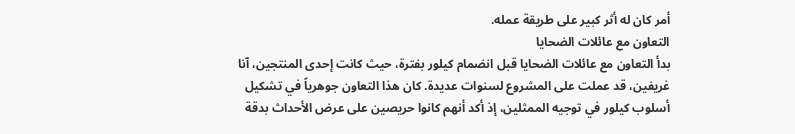أمر كان له أثر كبير على طريقة عمله.
التعاون مع عائلات الضحايا
بدأ التعاون مع عائلات الضحايا قبل انضمام كيلور بفترة، حيث كانت إحدى المنتجين، آنا غريفين، قد عملت على المشروع لسنوات عديدة. كان هذا التعاون جوهرياً في تشكيل أسلوب كيلور في توجيه الممثلين، إذ أكد أنهم كانوا حريصين على عرض الأحداث بدقة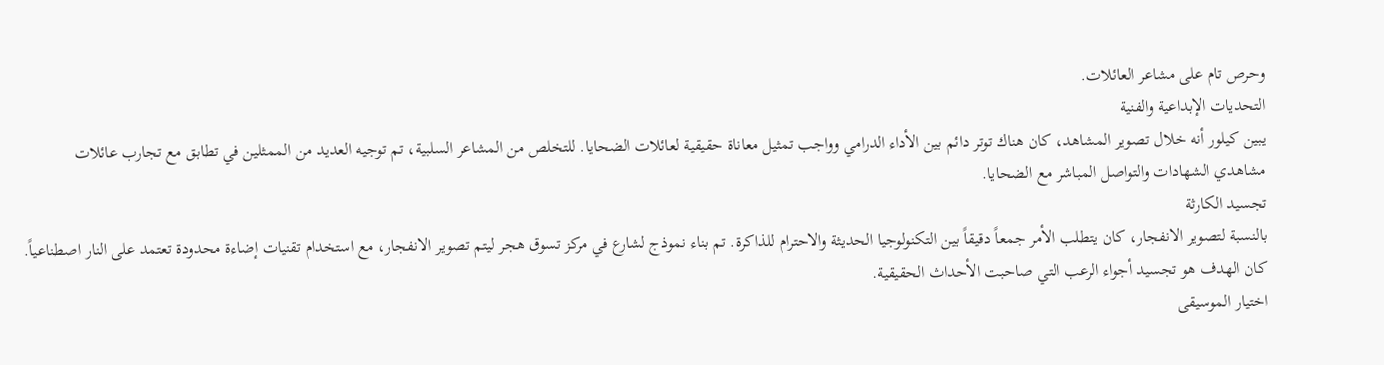وحرص تام على مشاعر العائلات.
التحديات الإبداعية والفنية
يبين كيلور أنه خلال تصوير المشاهد، كان هناك توتر دائم بين الأداء الدرامي وواجب تمثيل معاناة حقيقية لعائلات الضحايا. للتخلص من المشاعر السلبية، تم توجيه العديد من الممثلين في تطابق مع تجارب عائلات مشاهدي الشهادات والتواصل المباشر مع الضحايا.
تجسيد الكارثة
بالنسبة لتصوير الانفجار، كان يتطلب الأمر جمعاً دقيقاً بين التكنولوجيا الحديثة والاحترام للذاكرة. تم بناء نموذج لشارع في مركز تسوق هجر ليتم تصوير الانفجار، مع استخدام تقنيات إضاءة محدودة تعتمد على النار اصطناعياً. كان الهدف هو تجسيد أجواء الرعب التي صاحبت الأحداث الحقيقية.
اختيار الموسيقى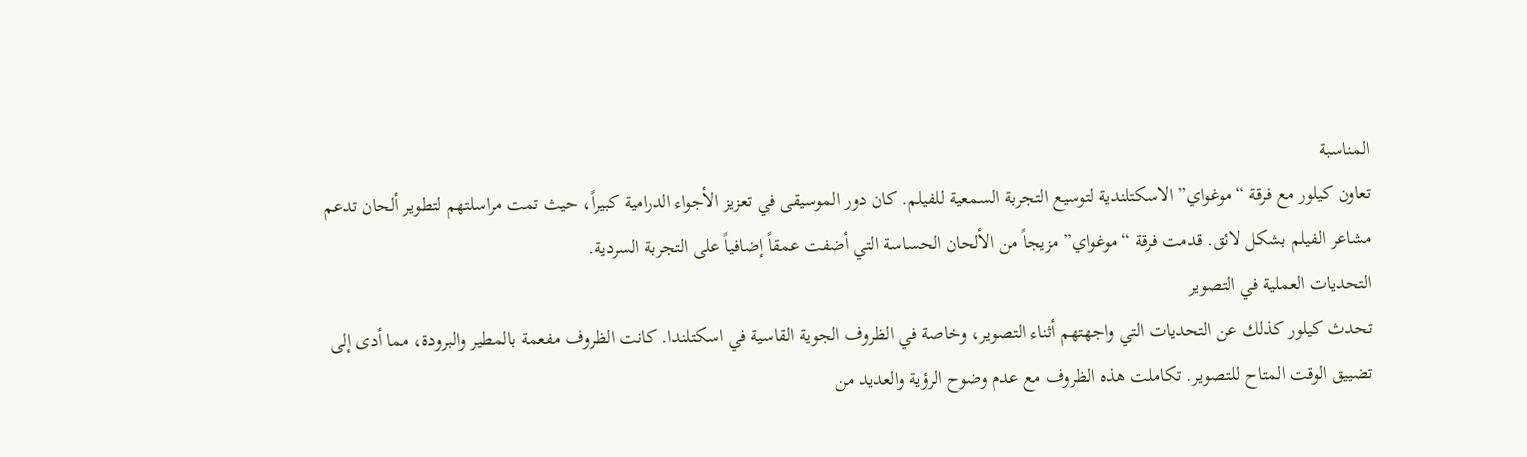المناسبة
تعاون كيلور مع فرقة “موغواي” الاسكتلندية لتوسيع التجربة السمعية للفيلم. كان دور الموسيقى في تعزيز الأجواء الدرامية كبيراً، حيث تمت مراسلتهم لتطوير ألحان تدعم مشاعر الفيلم بشكل لائق. قدمت فرقة “موغواي” مزيجاً من الألحان الحساسة التي أضفت عمقاً إضافياً على التجربة السردية.
التحديات العملية في التصوير
تحدث كيلور كذلك عن التحديات التي واجهتهم أثناء التصوير، وخاصة في الظروف الجوية القاسية في اسكتلندا. كانت الظروف مفعمة بالمطير والبرودة، مما أدى إلى تضييق الوقت المتاح للتصوير. تكاملت هذه الظروف مع عدم وضوح الرؤية والعديد من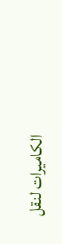الكاميرات لنقل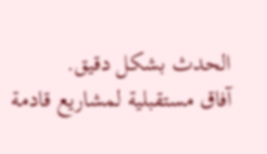الحدث بشكل دقيق.
آفاق مستقبلية لمشاريع قادمة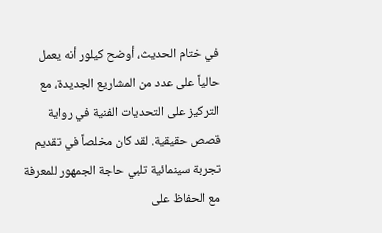في ختام الحديث، أوضح كيلور أنه يعمل حالياً على عدد من المشاريع الجديدة، مع التركيز على التحديات الفنية في رواية قصص حقيقية. لقد كان مخلصاً في تقديم تجربة سينمائية تلبي حاجة الجمهور للمعرفة مع الحفاظ على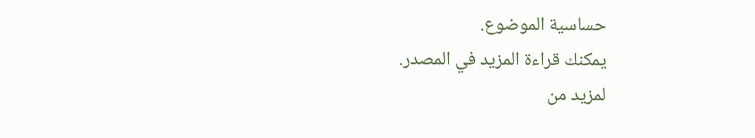حساسية الموضوع.
يمكنك قراءة المزيد في المصدر.
لمزيد من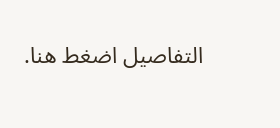التفاصيل اضغط هنا.